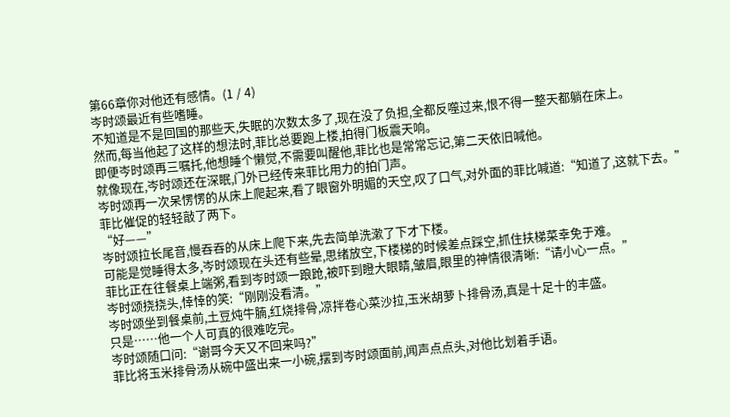第66章你对他还有感情。(1 / 4)
岑时颂最近有些嗜睡。
不知道是不是回国的那些天,失眠的次数太多了,现在没了负担,全都反噬过来,恨不得一整天都躺在床上。
然而,每当他起了这样的想法时,菲比总要跑上楼,拍得门板震天响。
即便岑时颂再三嘱托,他想睡个懒觉,不需要叫醒他,菲比也是常常忘记,第二天依旧喊他。
就像现在,岑时颂还在深眠,门外已经传来菲比用力的拍门声。
岑时颂再一次呆愣愣的从床上爬起来,看了眼窗外明媚的天空,叹了口气,对外面的菲比喊道:“知道了,这就下去。”
菲比催促的轻轻敲了两下。
“好——”
岑时颂拉长尾音,慢吞吞的从床上爬下来,先去简单洗漱了下才下楼。
可能是觉睡得太多,岑时颂现在头还有些晕,思绪放空,下楼梯的时候差点踩空,抓住扶梯菜幸免于难。
菲比正在往餐桌上端粥,看到岑时颂一踉跄,被吓到瞪大眼睛,皱眉,眼里的神情很清晰:“请小心一点。”
岑时颂挠挠头,悻悻的笑:“刚刚没看清。”
岑时颂坐到餐桌前,土豆炖牛腩,红烧排骨,凉拌卷心菜沙拉,玉米胡萝卜排骨汤,真是十足十的丰盛。
只是……他一个人可真的很难吃完。
岑时颂随口问:“谢哥今天又不回来吗?”
菲比将玉米排骨汤从碗中盛出来一小碗,摆到岑时颂面前,闻声点点头,对他比划着手语。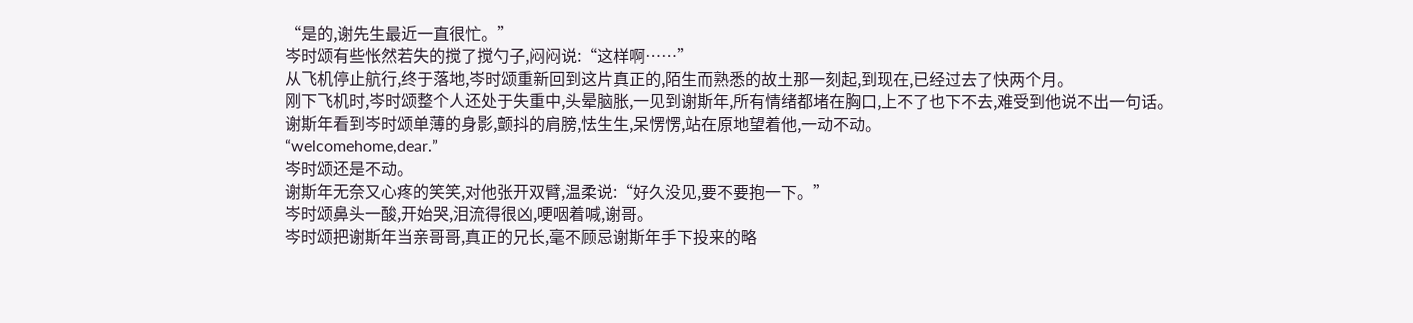“是的,谢先生最近一直很忙。”
岑时颂有些怅然若失的搅了搅勺子,闷闷说:“这样啊……”
从飞机停止航行,终于落地,岑时颂重新回到这片真正的,陌生而熟悉的故土那一刻起,到现在,已经过去了快两个月。
刚下飞机时,岑时颂整个人还处于失重中,头晕脑胀,一见到谢斯年,所有情绪都堵在胸口,上不了也下不去,难受到他说不出一句话。
谢斯年看到岑时颂单薄的身影,颤抖的肩膀,怯生生,呆愣愣,站在原地望着他,一动不动。
“welcomehome,dear.”
岑时颂还是不动。
谢斯年无奈又心疼的笑笑,对他张开双臂,温柔说:“好久没见,要不要抱一下。”
岑时颂鼻头一酸,开始哭,泪流得很凶,哽咽着喊,谢哥。
岑时颂把谢斯年当亲哥哥,真正的兄长,毫不顾忌谢斯年手下投来的略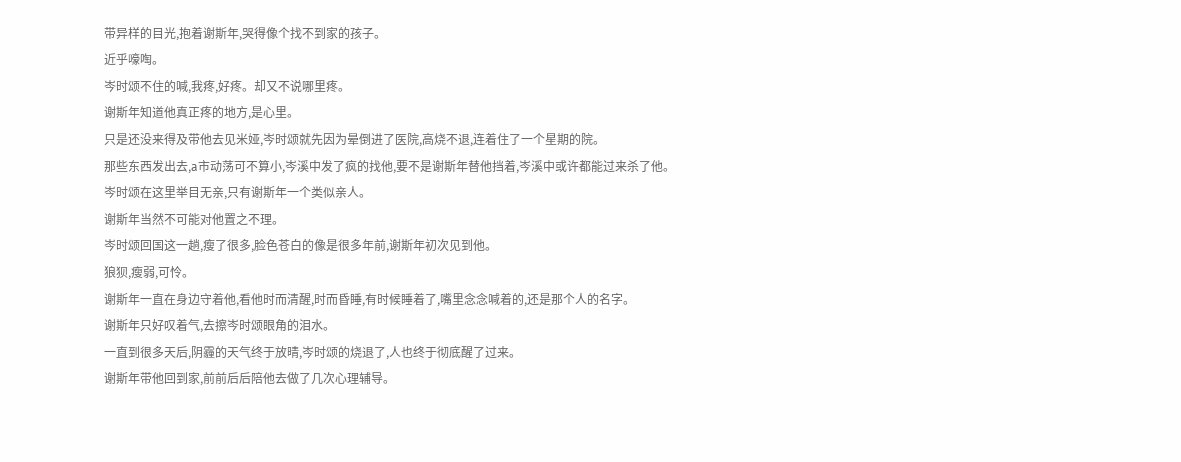带异样的目光,抱着谢斯年,哭得像个找不到家的孩子。
近乎嚎啕。
岑时颂不住的喊,我疼,好疼。却又不说哪里疼。
谢斯年知道他真正疼的地方,是心里。
只是还没来得及带他去见米娅,岑时颂就先因为晕倒进了医院,高烧不退,连着住了一个星期的院。
那些东西发出去,a市动荡可不算小,岑溪中发了疯的找他,要不是谢斯年替他挡着,岑溪中或许都能过来杀了他。
岑时颂在这里举目无亲,只有谢斯年一个类似亲人。
谢斯年当然不可能对他置之不理。
岑时颂回国这一趟,瘦了很多,脸色苍白的像是很多年前,谢斯年初次见到他。
狼狈,瘦弱,可怜。
谢斯年一直在身边守着他,看他时而清醒,时而昏睡,有时候睡着了,嘴里念念喊着的,还是那个人的名字。
谢斯年只好叹着气,去擦岑时颂眼角的泪水。
一直到很多天后,阴霾的天气终于放晴,岑时颂的烧退了,人也终于彻底醒了过来。
谢斯年带他回到家,前前后后陪他去做了几次心理辅导。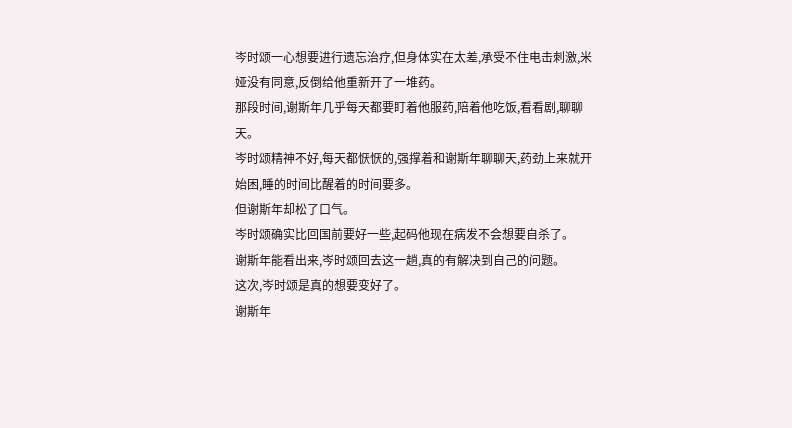岑时颂一心想要进行遗忘治疗,但身体实在太差,承受不住电击刺激,米娅没有同意,反倒给他重新开了一堆药。
那段时间,谢斯年几乎每天都要盯着他服药,陪着他吃饭,看看剧,聊聊天。
岑时颂精神不好,每天都恹恹的,强撑着和谢斯年聊聊天,药劲上来就开始困,睡的时间比醒着的时间要多。
但谢斯年却松了口气。
岑时颂确实比回国前要好一些,起码他现在病发不会想要自杀了。
谢斯年能看出来,岑时颂回去这一趟,真的有解决到自己的问题。
这次,岑时颂是真的想要变好了。
谢斯年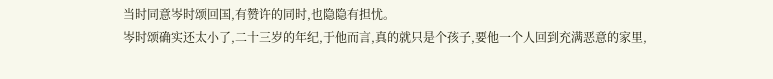当时同意岑时颂回国,有赞许的同时,也隐隐有担忧。
岑时颂确实还太小了,二十三岁的年纪,于他而言,真的就只是个孩子,要他一个人回到充满恶意的家里,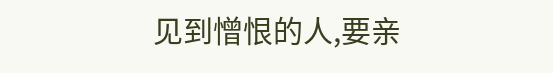见到憎恨的人,要亲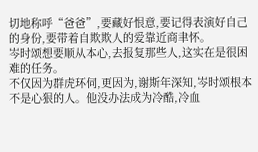切地称呼“爸爸”,要藏好恨意,要记得表演好自己的身份,要带着自欺欺人的爱靠近商聿怀。
岑时颂想要顺从本心,去报复那些人,这实在是很困难的任务。
不仅因为群虎环伺,更因为,谢斯年深知,岑时颂根本不是心狠的人。他没办法成为冷酷,冷血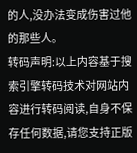的人,没办法变成伤害过他的那些人。
转码声明:以上内容基于搜索引擎转码技术对网站内容进行转码阅读,自身不保存任何数据,请您支持正版